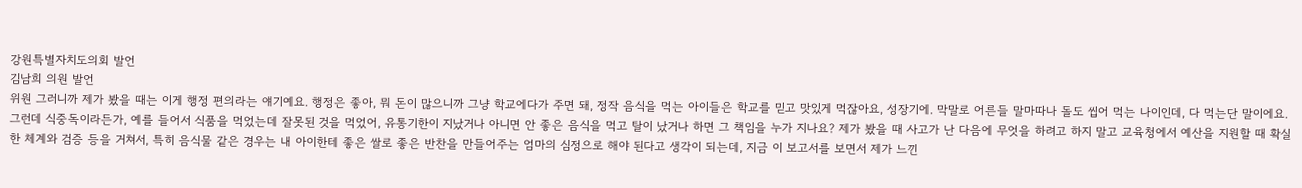강원특별자치도의회 발언
김남희 의원 발언
위원 그러니까 제가 봤을 때는 이게 행정 편의라는 얘기예요. 행정은 좋아, 뭐 돈이 많으니까 그냥 학교에다가 주면 돼, 정작 음식을 먹는 아이들은 학교를 믿고 맛있게 먹잖아요, 성장기에. 막말로 어른들 말마따나 돌도 씹어 먹는 나이인데, 다 먹는단 말이에요.
그런데 식중독이라든가, 예를 들어서 식품을 먹었는데 잘못된 것을 먹었어, 유통기한이 지났거나 아니면 안 좋은 음식을 먹고 탈이 났거나 하면 그 책임을 누가 지나요? 제가 봤을 때 사고가 난 다음에 무엇을 하려고 하지 말고 교육청에서 예산을 지원할 때 확실한 체계와 검증 등을 거쳐서, 특히 음식물 같은 경우는 내 아이한테 좋은 쌀로 좋은 반찬을 만들어주는 엄마의 심정으로 해야 된다고 생각이 되는데, 지금 이 보고서를 보면서 제가 느낀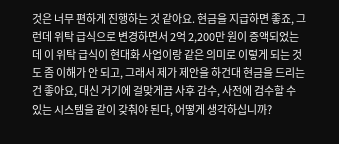것은 너무 편하게 진행하는 것 같아요. 현금을 지급하면 좋죠, 그런데 위탁 급식으로 변경하면서 2억 2,200만 원이 증액되었는데 이 위탁 급식이 현대화 사업이랑 같은 의미로 이렇게 되는 것도 좀 이해가 안 되고, 그래서 제가 제안을 하건대 현금을 드리는 건 좋아요, 대신 거기에 걸맞게끔 사후 감수, 사전에 검수할 수 있는 시스템을 같이 갖춰야 된다, 어떻게 생각하십니까?